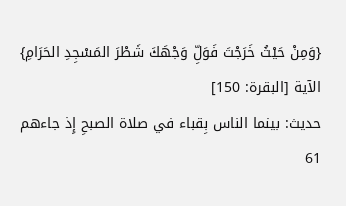{وَمِنْ حَيْثُ خَرَجْتَ فَوَلِّ وَجْهَكَ شَطْرَ المَسْجِدِ الحَرَامِ} الآية [البقرة: 150]
حديث: بينما الناس بِقباء في صلاة الصبحِ إِذ جاءهم
61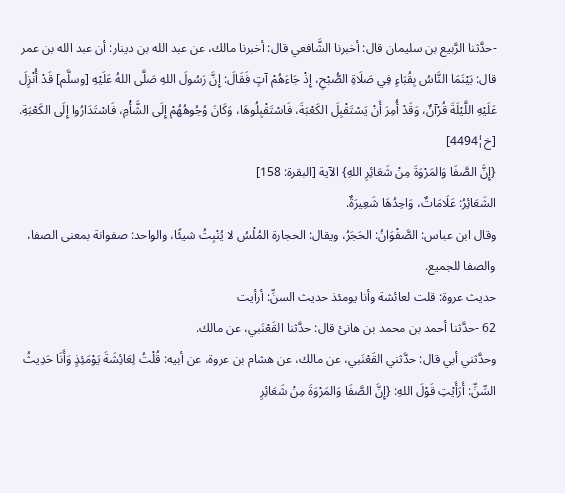-حدَّثنا الرَّبيع بن سليمان قال: أخبرنا الشَّافعي قال: أخبرنا مالك، عن عبد الله بن دينار: أن عبد الله بن عمر قال: بَيْنَمَا النَّاسُ بِقُبَاءٍ فِي صَلَاةِ الصُّبْحِ، إِذْ جَاءَهُمْ آتٍ فَقَالَ: إِنَّ رَسُولَ اللهِ صَلَّى اللهُ عَلَيْهِ [وسلَّم] قَدْ أُنْزِلَ عَلَيْهِ اللَّيْلَةَ قُرْآنٌ، وَقَدْ أُمِرَ أَنْ يَسْتَقْبِلَ الكَعْبَةَ، فَاسْتَقْبِلُوهَا، وَكَانَ وُجُوهُهُمْ إِلَى الشَّأْمِ، فَاسْتَدَارُوا إِلَى الكَعْبَةِ. [خ¦4494]
{إِنَّ الصَّفَا وَالمَرْوَةَ مِنْ شَعَائِرِ اللهِ} الآية [البقرة: 158]
الشَعَائِرُ: عَلَامَاتٌ، وَاحِدُهَا شَعِيرَةٌ.
وقال ابن عباس: الصَّفْوَانُ: الحَجَرُ، ويقال: الحجارة المُلْسُ لا يُنْبِتُ شيئًا، والواحد: صفوانة بمعنى الصفا، والصفا للجميع.
حديث عروة: قلت لعائشة وأنا يومئذ حديث السنِّ: أرأيت
62 -حدَّثنا أحمد بن محمد بن هانئ قال: حدَّثنا القَعْنَبي، عن مالك.
وحدَّثني أبي قال: حدَّثني القَعْنَبي، عن مالك، عن هشام بن عروة، عن أبيه: قُلْتُ لِعَائِشَةَ يَوْمَئِذٍ وَأَنَا حَدِيثُ السِّنِّ: أَرَأَيْتِ قَوْلَ اللهِ: {إِنَّ الصَّفَا وَالمَرْوَةَ مِنْ شَعَائِرِ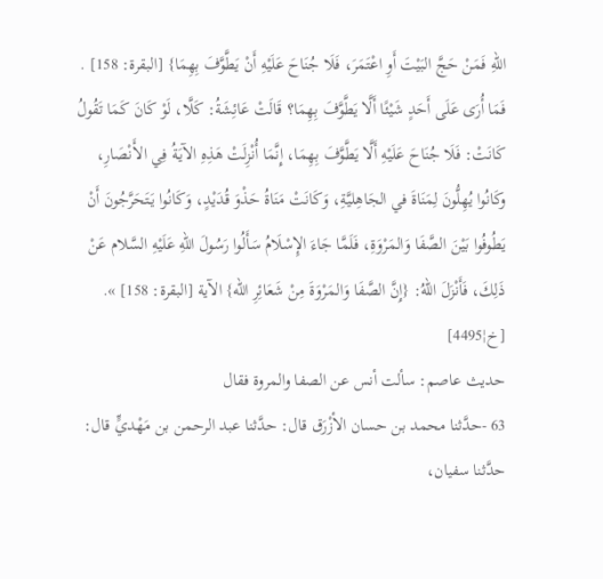اللهِ فَمَنْ حَجَّ البَيْتَ أَوِ اعْتَمَرَ، فَلَا جُنَاحَ عَلَيْهِ أَنْ يَطَّوَّفَ بِهِمَا} [البقرة: 158] . فَمَا أُرَى عَلَى أَحَدٍ شَيْئًا أَلَّا يَطَّوَّفَ بِهِمَا؟ قَالَتْ عَائِشَةُ: كَلَّا، لَوْ كَانَ كَمَا تَقُولُ كَانَتْ: فَلَا جُنَاحَ عَلَيْهِ أَلَّا يَطَّوَّفَ بِهِمَا، إِنَّمَا أُنْزِلَتْ هَذِهِ الآيَةُ فِي الأَنْصَارِ، وكَانُوا يُهِلُّونَ لِمَنَاةَ في الجَاهِليَّةِ، وَكَانَتْ مَنَاةُ حَذْوَ قُدَيْدٍ، وَكَانُوا يَتَحَرَّجُونَ أَنْ يَطُوفُوا بَيْنَ الصَّفَا وَالمَرْوَةِ، فَلَمَّا جَاءَ الإِسْلَامُ سَأَلُوا رَسُولَ اللهِ عَلَيْهِ السَّلام عَنْ ذَلِكَ، فَأَنْزَلَ اللهُ: {إِنَّ الصَّفَا وَالمَرْوَةَ مِنْ شَعَائِرِ الله} الآية [البقرة: 158] ». [خ¦4495]
حديث عاصم: سألت أنس عن الصفا والمروة فقال
63 -حدَّثنا محمد بن حسان الأزْرَق قال: حدَّثنا عبد الرحمن بن مَهْديٍّ قال: حدَّثنا سفيان،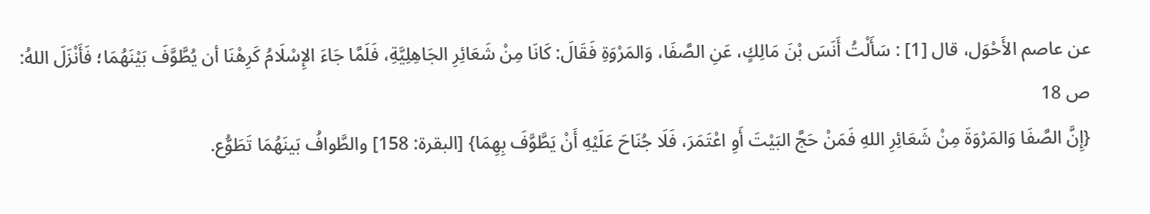عن عاصم الأَحْوَل، قال [1] : سَأَلْتُ أَنَسَ بْنَ مَالِكٍ، عَنِ الصَّفَا، وَالمَرْوَةِ فَقَالَ: كَانَا مِنْ شَعَائِرِ الجَاهِلِيَّةِ، فَلَمَّا جَاءَ الإِسْلَامُ كَرِهْنَا أن يُطَّوَّفَ بَيْنَهُمَا؛ فَأَنْزَلَ اللهُ:
ص 18
{إِنَّ الصَّفَا وَالمَرْوَةَ مِنْ شَعَائِرِ اللهِ فَمَنْ حَجَّ البَيْتَ أَوِ اعْتَمَرَ، فَلَا جُنَاحَ عَلَيْهِ أَنْ يَطَّوَّفَ بِهِمَا} [البقرة: 158] والطَّوافُ بَينَهُمَا تَطَوُّع.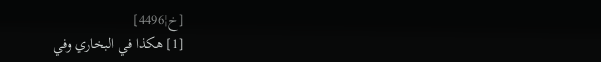[خ¦4496]
[1] هكذا في البخاري وفي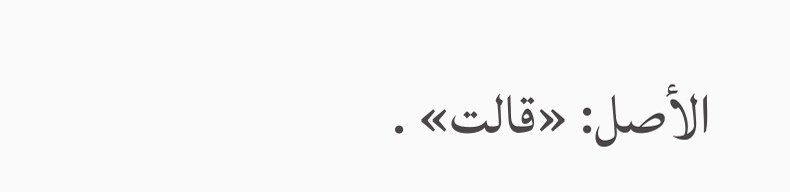الأصل: «قالت» .